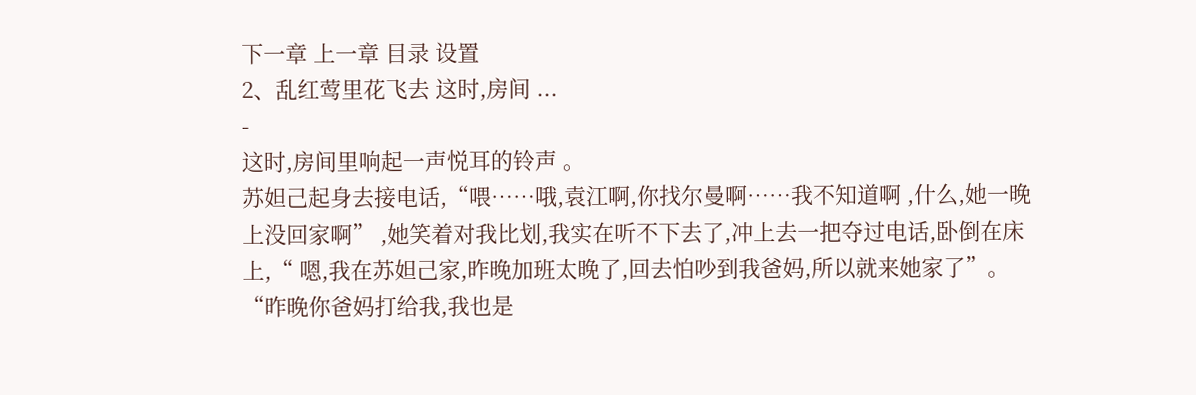下一章 上一章 目录 设置
2、乱红莺里花飞去 这时,房间 ...
-
这时,房间里响起一声悦耳的铃声 。
苏妲己起身去接电话,“喂……哦,袁江啊,你找尔曼啊……我不知道啊 ,什么,她一晚上没回家啊” ,她笑着对我比划,我实在听不下去了,冲上去一把夺过电话,卧倒在床上,“ 嗯,我在苏妲己家,昨晚加班太晚了,回去怕吵到我爸妈,所以就来她家了”。
“昨晚你爸妈打给我,我也是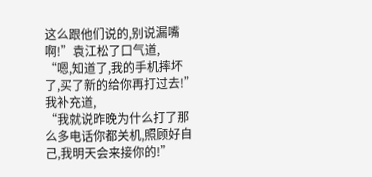这么跟他们说的,别说漏嘴啊!”袁江松了口气道,
“嗯,知道了,我的手机摔坏了,买了新的给你再打过去!”我补充道,
“我就说昨晚为什么打了那么多电话你都关机,照顾好自己,我明天会来接你的!”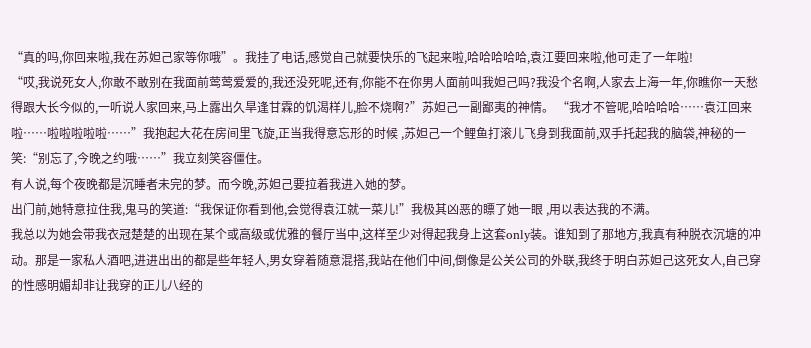“真的吗,你回来啦,我在苏妲己家等你哦”。我挂了电话,感觉自己就要快乐的飞起来啦,哈哈哈哈哈,袁江要回来啦,他可走了一年啦!
“哎,我说死女人,你敢不敢别在我面前莺莺爱爱的,我还没死呢,还有,你能不在你男人面前叫我妲己吗?我没个名啊,人家去上海一年,你瞧你一天愁得跟大长今似的,一听说人家回来,马上露出久旱逢甘霖的饥渴样儿,脸不烧啊?”苏妲己一副鄙夷的神情。 “我才不管呢,哈哈哈哈……袁江回来啦……啦啦啦啦啦……”我抱起大花在房间里飞旋,正当我得意忘形的时候 ,苏妲己一个鲤鱼打滚儿飞身到我面前,双手托起我的脑袋,神秘的一笑:“别忘了,今晚之约哦……”我立刻笑容僵住。
有人说,每个夜晚都是沉睡者未完的梦。而今晚,苏妲己要拉着我进入她的梦。
出门前,她特意拉住我,鬼马的笑道:“我保证你看到他,会觉得袁江就一菜儿!”我极其凶恶的瞟了她一眼 ,用以表达我的不满。
我总以为她会带我衣冠楚楚的出现在某个或高级或优雅的餐厅当中,这样至少对得起我身上这套only装。谁知到了那地方,我真有种脱衣沉塘的冲动。那是一家私人酒吧,进进出出的都是些年轻人,男女穿着随意混搭,我站在他们中间,倒像是公关公司的外联,我终于明白苏妲己这死女人,自己穿的性感明媚却非让我穿的正儿八经的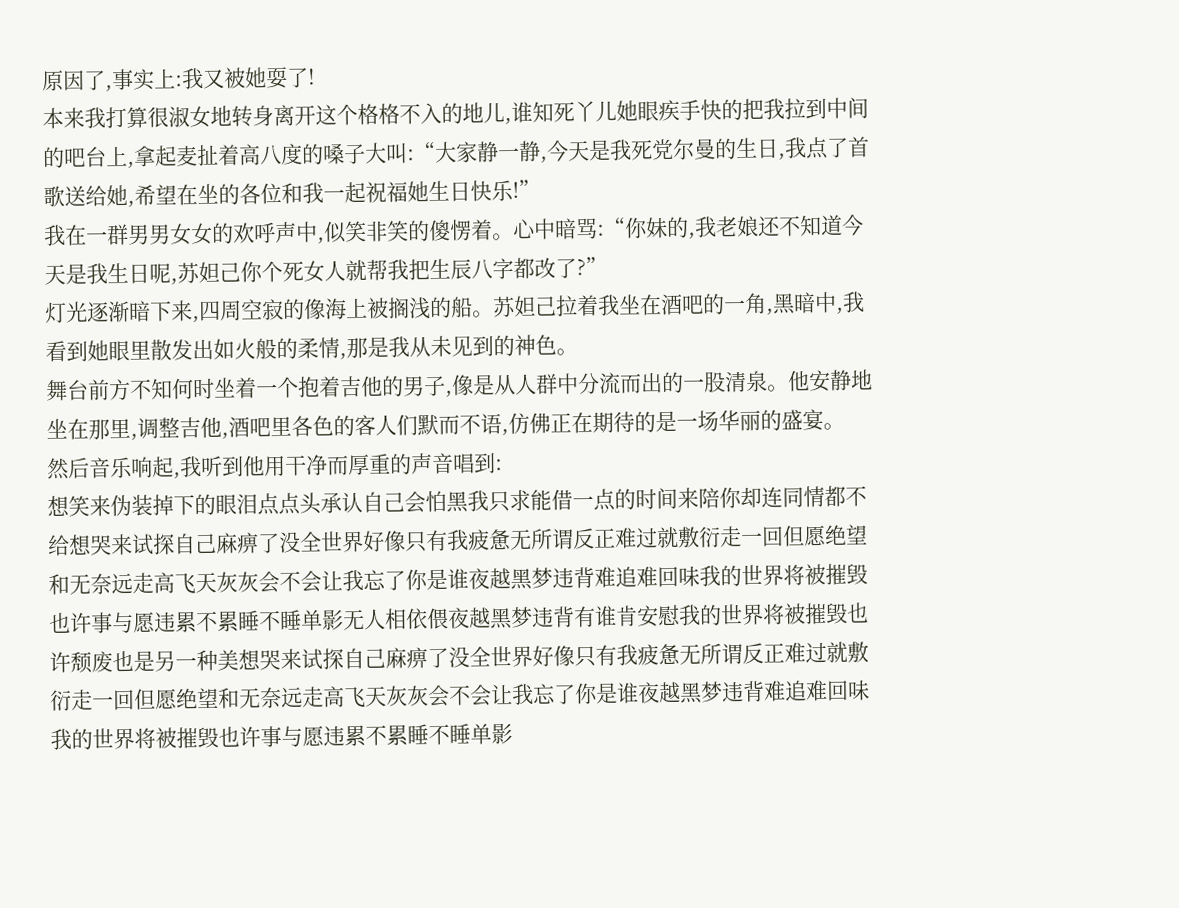原因了,事实上:我又被她耍了!
本来我打算很淑女地转身离开这个格格不入的地儿,谁知死丫儿她眼疾手快的把我拉到中间的吧台上,拿起麦扯着高八度的嗓子大叫:“大家静一静,今天是我死党尔曼的生日,我点了首歌送给她,希望在坐的各位和我一起祝福她生日快乐!”
我在一群男男女女的欢呼声中,似笑非笑的傻愣着。心中暗骂:“你妹的,我老娘还不知道今天是我生日呢,苏妲己你个死女人就帮我把生辰八字都改了?”
灯光逐渐暗下来,四周空寂的像海上被搁浅的船。苏妲己拉着我坐在酒吧的一角,黑暗中,我看到她眼里散发出如火般的柔情,那是我从未见到的神色。
舞台前方不知何时坐着一个抱着吉他的男子,像是从人群中分流而出的一股清泉。他安静地坐在那里,调整吉他,酒吧里各色的客人们默而不语,仿佛正在期待的是一场华丽的盛宴。
然后音乐响起,我听到他用干净而厚重的声音唱到:
想笑来伪装掉下的眼泪点点头承认自己会怕黑我只求能借一点的时间来陪你却连同情都不给想哭来试探自己麻痹了没全世界好像只有我疲惫无所谓反正难过就敷衍走一回但愿绝望和无奈远走高飞天灰灰会不会让我忘了你是谁夜越黑梦违背难追难回味我的世界将被摧毁也许事与愿违累不累睡不睡单影无人相依偎夜越黑梦违背有谁肯安慰我的世界将被摧毁也许颓废也是另一种美想哭来试探自己麻痹了没全世界好像只有我疲惫无所谓反正难过就敷衍走一回但愿绝望和无奈远走高飞天灰灰会不会让我忘了你是谁夜越黑梦违背难追难回味我的世界将被摧毁也许事与愿违累不累睡不睡单影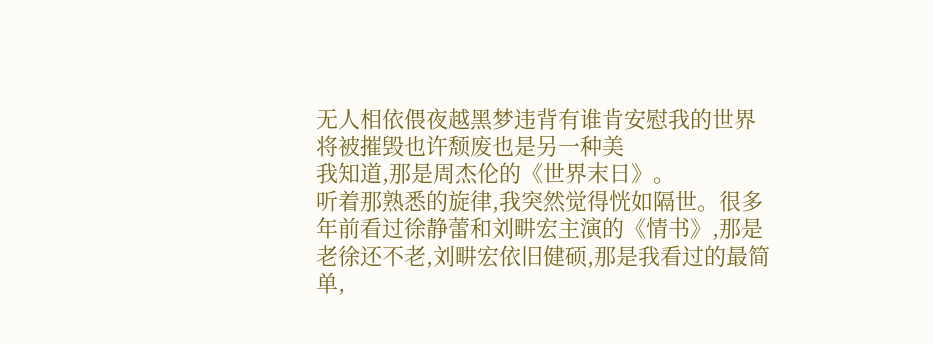无人相依偎夜越黑梦违背有谁肯安慰我的世界将被摧毁也许颓废也是另一种美
我知道,那是周杰伦的《世界末日》。
听着那熟悉的旋律,我突然觉得恍如隔世。很多年前看过徐静蕾和刘畊宏主演的《情书》,那是老徐还不老,刘畊宏依旧健硕,那是我看过的最简单,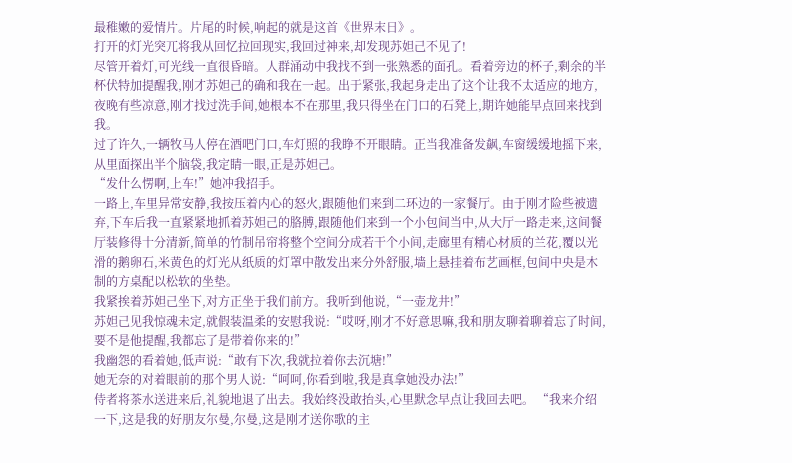最稚嫩的爱情片。片尾的时候,响起的就是这首《世界末日》。
打开的灯光突兀将我从回忆拉回现实,我回过神来,却发现苏妲己不见了!
尽管开着灯,可光线一直很昏暗。人群涌动中我找不到一张熟悉的面孔。看着旁边的杯子,剩余的半杯伏特加提醒我,刚才苏妲己的确和我在一起。出于紧张,我起身走出了这个让我不太适应的地方,夜晚有些凉意,刚才找过洗手间,她根本不在那里,我只得坐在门口的石凳上,期许她能早点回来找到我。
过了许久,一辆牧马人停在酒吧门口,车灯照的我睁不开眼睛。正当我准备发飙,车窗缓缓地摇下来,从里面探出半个脑袋,我定睛一眼,正是苏妲己。
“发什么愣啊,上车!”她冲我招手。
一路上,车里异常安静,我按压着内心的怒火,跟随他们来到二环边的一家餐厅。由于刚才险些被遗弃,下车后我一直紧紧地抓着苏妲己的胳膊,跟随他们来到一个小包间当中,从大厅一路走来,这间餐厅装修得十分清新,简单的竹制吊帘将整个空间分成若干个小间,走廊里有精心材质的兰花,覆以光滑的鹅卵石,米黄色的灯光从纸质的灯罩中散发出来分外舒服,墙上悬挂着布艺画框,包间中央是木制的方桌配以松软的坐垫。
我紧挨着苏妲己坐下,对方正坐于我们前方。我听到他说,“一壶龙井!”
苏妲己见我惊魂未定,就假装温柔的安慰我说:“哎呀,刚才不好意思嘛,我和朋友聊着聊着忘了时间,要不是他提醒,我都忘了是带着你来的!”
我幽怨的看着她,低声说:“敢有下次,我就拉着你去沉塘!”
她无奈的对着眼前的那个男人说:“呵呵,你看到啦,我是真拿她没办法!”
侍者将茶水送进来后,礼貌地退了出去。我始终没敢抬头,心里默念早点让我回去吧。 “我来介绍一下,这是我的好朋友尔曼,尔曼,这是刚才送你歌的主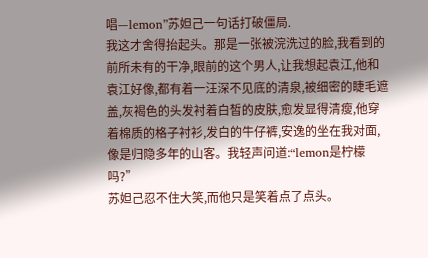唱—lemon”苏妲己一句话打破僵局.
我这才舍得抬起头。那是一张被浣洗过的脸,我看到的前所未有的干净,眼前的这个男人,让我想起袁江,他和袁江好像,都有着一汪深不见底的清泉,被细密的睫毛遮盖,灰褐色的头发衬着白皙的皮肤,愈发显得清瘦,他穿着棉质的格子衬衫,发白的牛仔裤,安逸的坐在我对面,像是归隐多年的山客。我轻声问道:“lemon是柠檬吗?”
苏妲己忍不住大笑,而他只是笑着点了点头。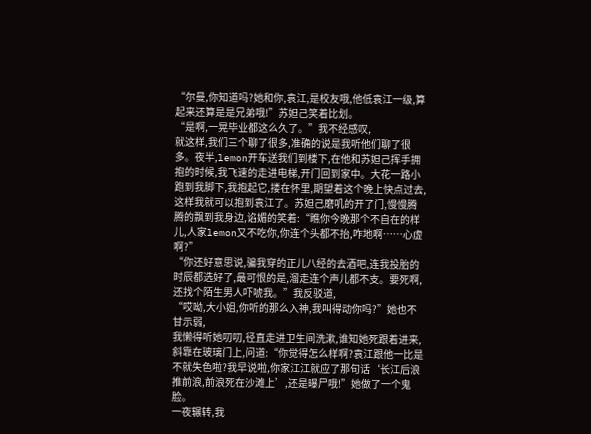“尔曼,你知道吗?她和你,袁江,是校友哦,他低袁江一级,算起来还算是是兄弟哦!”苏妲己笑着比划。
“是啊,一晃毕业都这么久了。”我不经感叹,
就这样,我们三个聊了很多,准确的说是我听他们聊了很多。夜半,lemon开车送我们到楼下,在他和苏妲己挥手拥抱的时候,我飞速的走进电梯,开门回到家中。大花一路小跑到我脚下,我抱起它,搂在怀里,期望着这个晚上快点过去,这样我就可以抱到袁江了。苏妲己磨叽的开了门,慢慢腾腾的飘到我身边,谄媚的笑着:“瞧你今晚那个不自在的样儿,人家lemon又不吃你,你连个头都不抬,咋地啊……心虚啊?”
“你还好意思说,骗我穿的正儿八经的去酒吧,连我投胎的时辰都选好了,最可恨的是,溜走连个声儿都不支。要死啊,还找个陌生男人吓唬我。”我反驳道,
“哎呦,大小姐,你听的那么入神,我叫得动你吗?”她也不甘示弱,
我懒得听她叨叨,径直走进卫生间洗漱,谁知她死跟着进来,斜靠在玻璃门上,问道:“你觉得怎么样啊?袁江跟他一比是不就失色啦?我早说啦,你家江江就应了那句话‘长江后浪推前浪,前浪死在沙滩上’,还是曝尸哦!”她做了一个鬼脸。
一夜辗转,我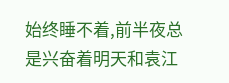始终睡不着,前半夜总是兴奋着明天和袁江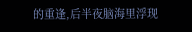的重逢,后半夜脑海里浮现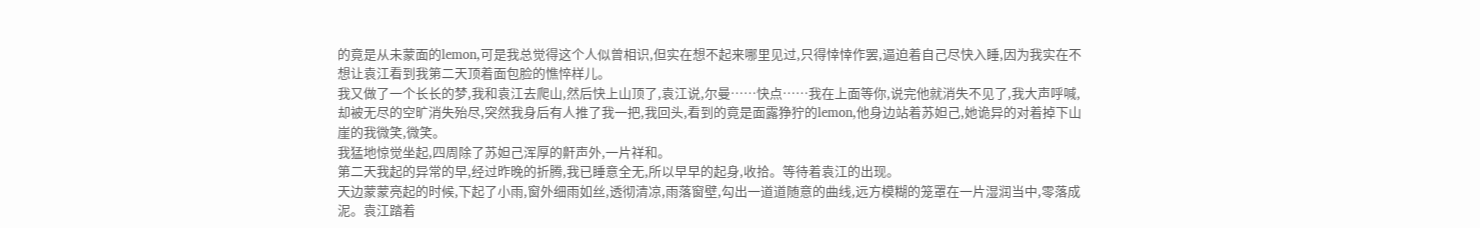的竟是从未蒙面的lemon,可是我总觉得这个人似曾相识,但实在想不起来哪里见过,只得悻悻作罢,逼迫着自己尽快入睡,因为我实在不想让袁江看到我第二天顶着面包脸的憔悴样儿。
我又做了一个长长的梦,我和袁江去爬山,然后快上山顶了,袁江说,尔曼……快点……我在上面等你,说完他就消失不见了,我大声呼喊,却被无尽的空旷消失殆尽,突然我身后有人推了我一把,我回头,看到的竟是面露狰狞的lemon,他身边站着苏妲己,她诡异的对着掉下山崖的我微笑,微笑。
我猛地惊觉坐起,四周除了苏妲己浑厚的鼾声外,一片祥和。
第二天我起的异常的早,经过昨晚的折腾,我已睡意全无,所以早早的起身,收拾。等待着袁江的出现。
天边蒙蒙亮起的时候,下起了小雨,窗外细雨如丝,透彻清凉,雨落窗壁,勾出一道道随意的曲线,远方模糊的笼罩在一片湿润当中,零落成泥。袁江踏着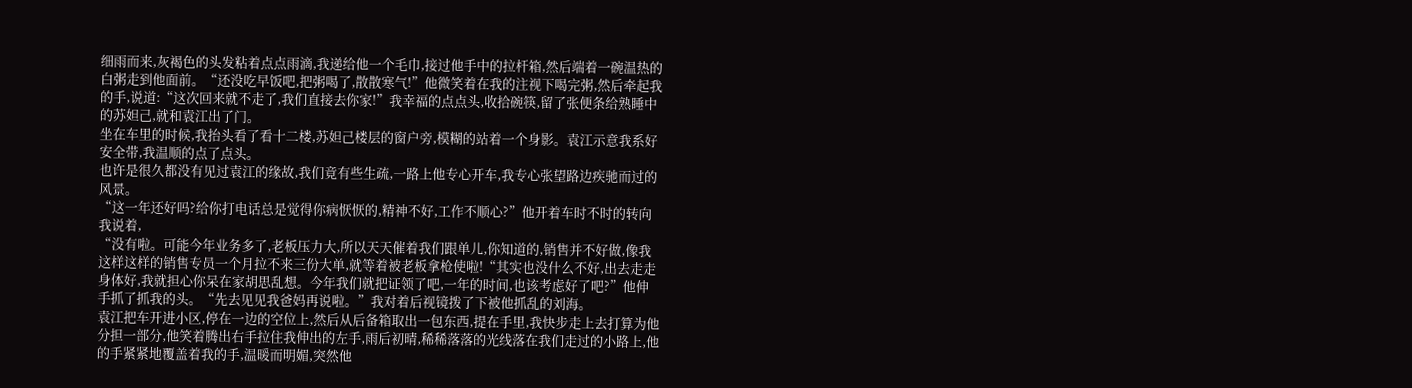细雨而来,灰褐色的头发粘着点点雨滴,我递给他一个毛巾,接过他手中的拉杆箱,然后端着一碗温热的白粥走到他面前。“还没吃早饭吧,把粥喝了,散散寒气!”他微笑着在我的注视下喝完粥,然后牵起我的手,说道:“这次回来就不走了,我们直接去你家!”我幸福的点点头,收拾碗筷,留了张便条给熟睡中的苏妲己,就和袁江出了门。
坐在车里的时候,我抬头看了看十二楼,苏妲己楼层的窗户旁,模糊的站着一个身影。袁江示意我系好安全带,我温顺的点了点头。
也许是很久都没有见过袁江的缘故,我们竟有些生疏,一路上他专心开车,我专心张望路边疾驰而过的风景。
“这一年还好吗?给你打电话总是觉得你病恹恹的,精神不好,工作不顺心?”他开着车时不时的转向我说着,
“没有啦。可能今年业务多了,老板压力大,所以天天催着我们跟单儿,你知道的,销售并不好做,像我这样这样的销售专员一个月拉不来三份大单,就等着被老板拿枪使啦!“其实也没什么不好,出去走走身体好,我就担心你呆在家胡思乱想。今年我们就把证领了吧,一年的时间,也该考虑好了吧?”他伸手抓了抓我的头。“先去见见我爸妈再说啦。”我对着后视镜拨了下被他抓乱的刘海。
袁江把车开进小区,停在一边的空位上,然后从后备箱取出一包东西,提在手里,我快步走上去打算为他分担一部分,他笑着腾出右手拉住我伸出的左手,雨后初晴,稀稀落落的光线落在我们走过的小路上,他的手紧紧地覆盖着我的手,温暖而明媚,突然他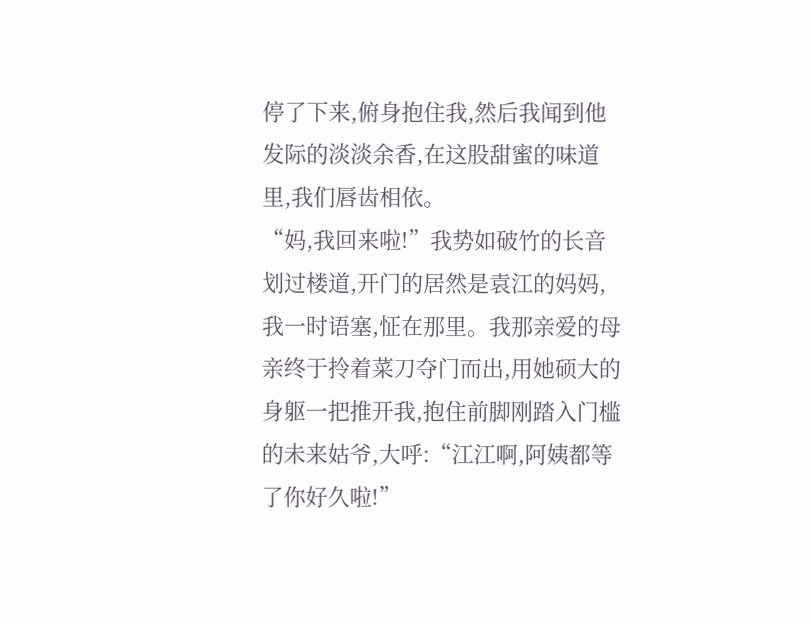停了下来,俯身抱住我,然后我闻到他发际的淡淡余香,在这股甜蜜的味道里,我们唇齿相依。
“妈,我回来啦!”我势如破竹的长音划过楼道,开门的居然是袁江的妈妈,我一时语塞,怔在那里。我那亲爱的母亲终于拎着菜刀夺门而出,用她硕大的身躯一把推开我,抱住前脚刚踏入门槛的未来姑爷,大呼:“江江啊,阿姨都等了你好久啦!”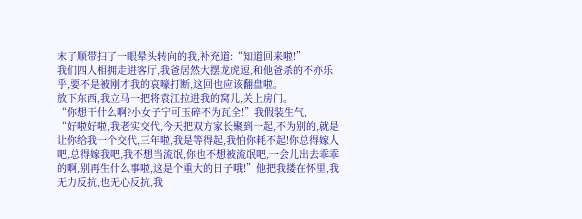末了顺带扫了一眼晕头转向的我,补充道:“知道回来啦!”
我们四人相拥走进客厅,我爸居然大摆龙虎逗,和他爸杀的不亦乐乎,要不是被刚才我的哀嚎打断,这回也应该翻盘啦。
放下东西,我立马一把将袁江拉进我的窝儿,关上房门。
“你想干什么啊?小女子宁可玉碎不为瓦全!”我假装生气,
“好啦好啦,我老实交代,今天把双方家长聚到一起,不为别的,就是让你给我一个交代,三年啦,我是等得起,我怕你耗不起!你总得嫁人吧,总得嫁我吧,我不想当流氓,你也不想被流氓吧,一会儿出去乖乖的啊,别再生什么事啦,这是个重大的日子哦!”他把我搂在怀里,我无力反抗,也无心反抗,我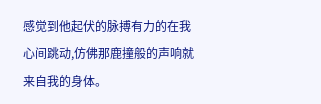感觉到他起伏的脉搏有力的在我心间跳动,仿佛那鹿撞般的声响就来自我的身体。